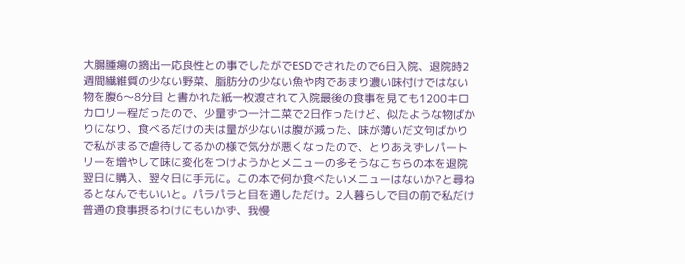大腸腫瘍の摘出一応良性との事でしたがでESDでされたので6日入院、退院時2週間繊維質の少ない野菜、脂肪分の少ない魚や肉であまり濃い味付けではない物を腹6〜8分目 と書かれた紙一枚渡されて入院最後の食事を見ても1200キロカロリー程だったので、少量ずつ一汁二菜で2日作ったけど、似たような物ばかりになり、食べるだけの夫は量が少ないは腹が減った、味が薄いだ文句ばかりで私がまるで虐待してるかの様で気分が悪くなったので、とりあえずレパートリーを増やして味に変化をつけようかとメニューの多そうなこちらの本を退院翌日に購入、翌々日に手元に。この本で何か食べたいメニューはないか?と尋ねるとなんでもいいと。パラパラと目を通しただけ。2人暮らしで目の前で私だけ普通の食事摂るわけにもいかず、我慢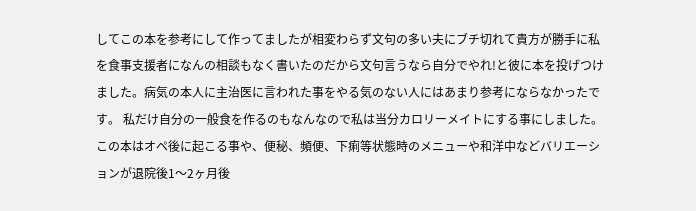してこの本を参考にして作ってましたが相変わらず文句の多い夫にブチ切れて貴方が勝手に私を食事支援者になんの相談もなく書いたのだから文句言うなら自分でやれ!と彼に本を投げつけました。病気の本人に主治医に言われた事をやる気のない人にはあまり参考にならなかったです。 私だけ自分の一般食を作るのもなんなので私は当分カロリーメイトにする事にしました。 この本はオペ後に起こる事や、便秘、頻便、下痢等状態時のメニューや和洋中などバリエーションが退院後1〜2ヶ月後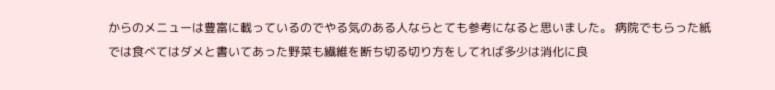からのメニューは豊富に載っているのでやる気のある人ならとても参考になると思いました。 病院でもらった紙では食べてはダメと書いてあった野菜も繊維を断ち切る切り方をしてれば多少は消化に良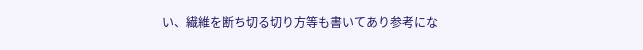い、繊維を断ち切る切り方等も書いてあり参考にな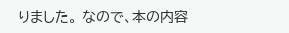りました。 なので、本の内容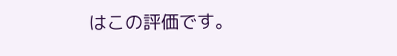はこの評価です。